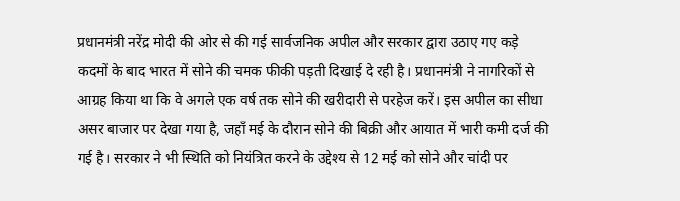प्रधानमंत्री नरेंद्र मोदी की ओर से की गई सार्वजनिक अपील और सरकार द्वारा उठाए गए कड़े कदमों के बाद भारत में सोने की चमक फीकी पड़ती दिखाई दे रही है। प्रधानमंत्री ने नागरिकों से आग्रह किया था कि वे अगले एक वर्ष तक सोने की खरीदारी से परहेज करें। इस अपील का सीधा असर बाजार पर देखा गया है, जहाँ मई के दौरान सोने की बिक्री और आयात में भारी कमी दर्ज की गई है। सरकार ने भी स्थिति को नियंत्रित करने के उद्देश्य से 12 मई को सोने और चांदी पर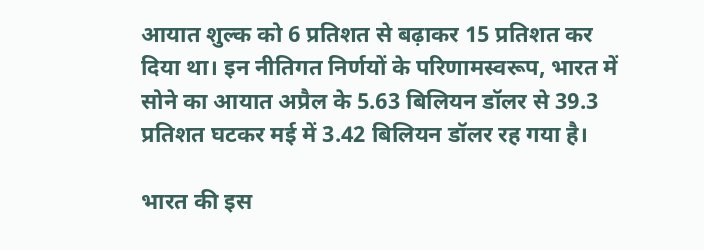आयात शुल्क को 6 प्रतिशत से बढ़ाकर 15 प्रतिशत कर दिया था। इन नीतिगत निर्णयों के परिणामस्वरूप, भारत में सोने का आयात अप्रैल के 5.63 बिलियन डॉलर से 39.3 प्रतिशत घटकर मई में 3.42 बिलियन डॉलर रह गया है।

भारत की इस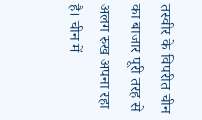तस्वीर के विपरीत चीन का बाजार पूरी तरह से अलग रुख अपना रहा है। चीन में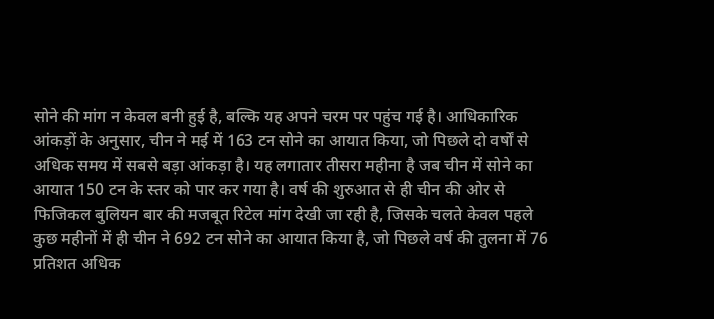सोने की मांग न केवल बनी हुई है, बल्कि यह अपने चरम पर पहुंच गई है। आधिकारिक आंकड़ों के अनुसार, चीन ने मई में 163 टन सोने का आयात किया, जो पिछले दो वर्षों से अधिक समय में सबसे बड़ा आंकड़ा है। यह लगातार तीसरा महीना है जब चीन में सोने का आयात 150 टन के स्तर को पार कर गया है। वर्ष की शुरुआत से ही चीन की ओर से फिजिकल बुलियन बार की मजबूत रिटेल मांग देखी जा रही है, जिसके चलते केवल पहले कुछ महीनों में ही चीन ने 692 टन सोने का आयात किया है, जो पिछले वर्ष की तुलना में 76 प्रतिशत अधिक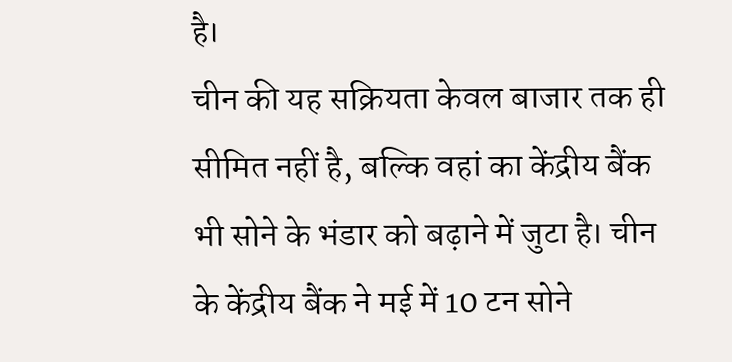है।
चीन की यह सक्रियता केवल बाजार तक ही सीमित नहीं है, बल्कि वहां का केंद्रीय बैंक भी सोने के भंडार को बढ़ाने में जुटा है। चीन के केंद्रीय बैंक ने मई में 10 टन सोने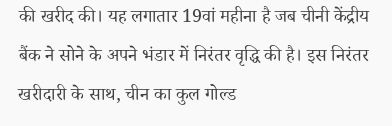की खरीद की। यह लगातार 19वां महीना है जब चीनी केंद्रीय बैंक ने सोने के अपने भंडार में निरंतर वृद्धि की है। इस निरंतर खरीदारी के साथ, चीन का कुल गोल्ड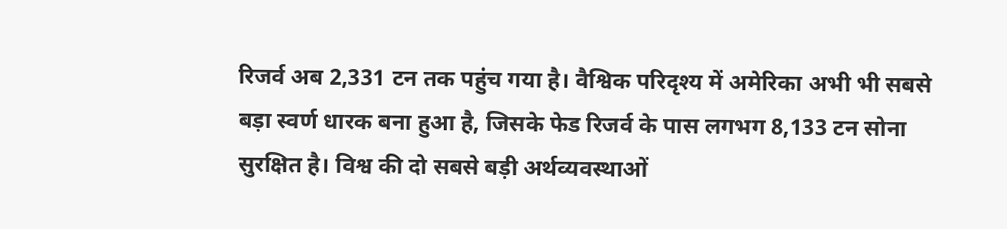रिजर्व अब 2,331 टन तक पहुंच गया है। वैश्विक परिदृश्य में अमेरिका अभी भी सबसे बड़ा स्वर्ण धारक बना हुआ है, जिसके फेड रिजर्व के पास लगभग 8,133 टन सोना सुरक्षित है। विश्व की दो सबसे बड़ी अर्थव्यवस्थाओं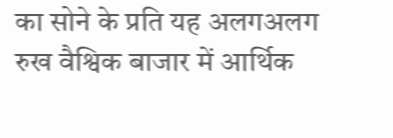का सोने के प्रति यह अलगअलग रुख वैश्विक बाजार में आर्थिक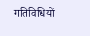गतिविधियों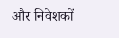और निवेशकों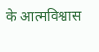के आत्मविश्वास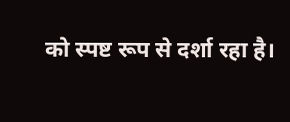को स्पष्ट रूप से दर्शा रहा है।